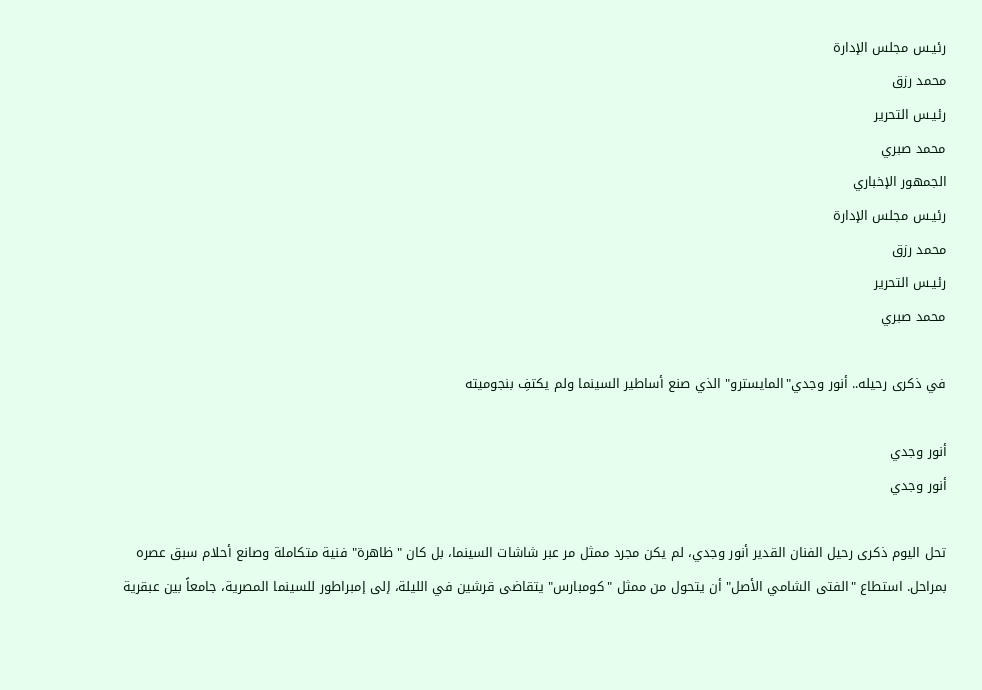رئيـس مجلس الإدارة
محمد رزق
رئيـس التحرير
محمد صبري
الجمهور الإخباري
رئيـس مجلس الإدارة
محمد رزق
رئيـس التحرير
محمد صبري

في ذكرى رحيله.. أنور وجدي"المايسترو" الذي صنع أساطير السينما ولم يكتفِ بنجوميته

أنور وجدي
أنور وجدي

تحل اليوم ذكرى رحيل الفنان القدير أنور وجدي، لم يكن مجرد ممثل مر عبر شاشات السينما، بل كان "ظاهرة" فنية متكاملة وصانع أحلام سبق عصره بمراحل. استطاع "الفتى الشامي الأصل" أن يتحول من ممثل "كومبارس" يتقاضى قرشين في الليلة، إلى إمبراطور للسينما المصرية، جامعاً بين عبقرية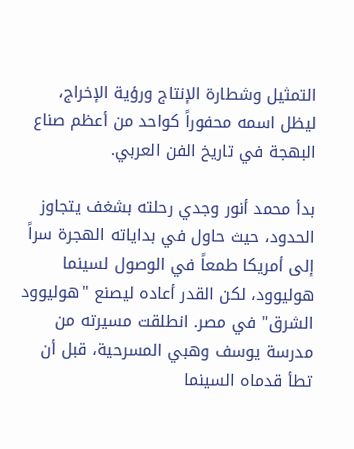التمثيل وشطارة الإنتاج ورؤية الإخراج، ليظل اسمه محفوراً كواحد من أعظم صناع البهجة في تاريخ الفن العربي.

بدأ محمد أنور وجدي رحلته بشغف يتجاوز الحدود، حيث حاول في بداياته الهجرة سراً إلى أمريكا طمعاً في الوصول لسينما هوليوود، لكن القدر أعاده ليصنع "هوليوود الشرق" في مصر. انطلقت مسيرته من مدرسة يوسف وهبي المسرحية، قبل أن تطأ قدماه السينما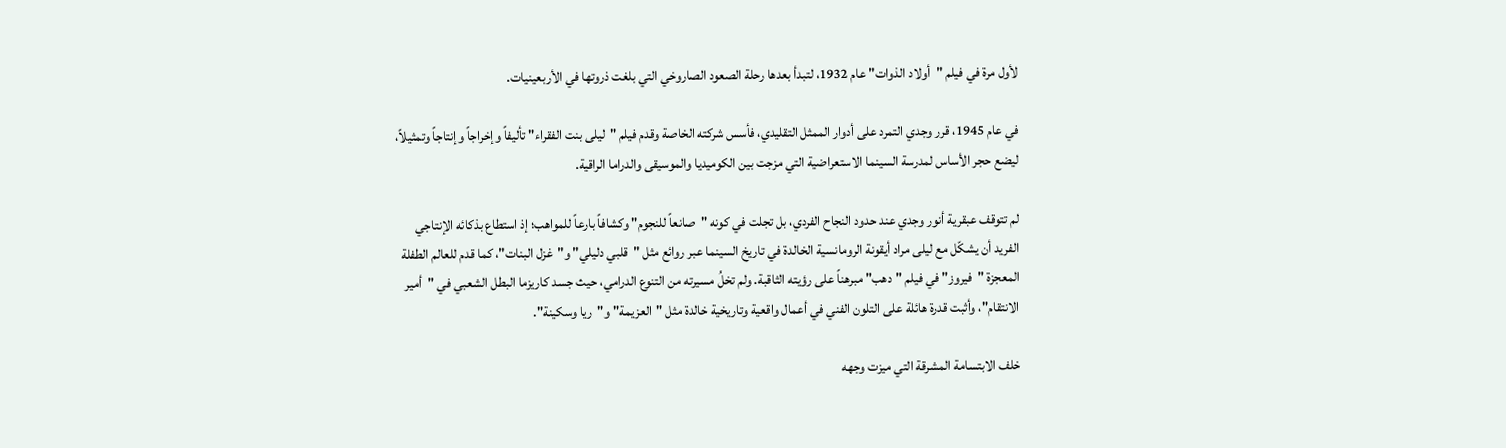لأول مرة في فيلم "أولاد الذوات" عام 1932، لتبدأ بعدها رحلة الصعود الصاروخي التي بلغت ذروتها في الأربعينيات.

في عام 1945، قرر وجدي التمرد على أدوار الممثل التقليدي، فأسس شركته الخاصة وقدم فيلم "ليلى بنت الفقراء" تأليفاً وإخراجاً وإنتاجاً وتمثيلاً، ليضع حجر الأساس لمدرسة السينما الاستعراضية التي مزجت بين الكوميديا والموسيقى والدراما الراقية.

لم تتوقف عبقرية أنور وجدي عند حدود النجاح الفردي، بل تجلت في كونه "صانعاً للنجوم" وكشافاً بارعاً للمواهب؛ إذ استطاع بذكائه الإنتاجي الفريد أن يشكّل مع ليلى مراد أيقونة الرومانسية الخالدة في تاريخ السينما عبر روائع مثل "قلبي دليلي" و"غزل البنات"، كما قدم للعالم الطفلة المعجزة "فيروز" في فيلم "دهب" مبرهناً على رؤيته الثاقبة. ولم تخلُ مسيرته من التنوع الدرامي، حيث جسد كاريزما البطل الشعبي في "أمير الانتقام"، وأثبت قدرة هائلة على التلون الفني في أعمال واقعية وتاريخية خالدة مثل "العزيمة" و"ريا وسكينة".

خلف الابتسامة المشرقة التي ميزت وجهه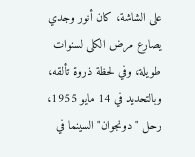على الشاشة، كان أنور وجدي يصارع مرض الكلى لسنوات طويلة، وفي لحظة ذروة تألقه، وبالتحديد في 14 مايو 1955، رحل "دونجوان" السينما في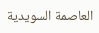العاصمة السويدية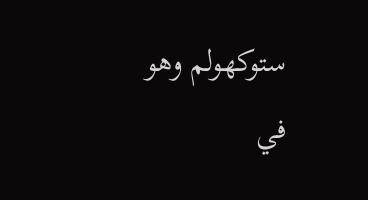ستوكهولم وهو في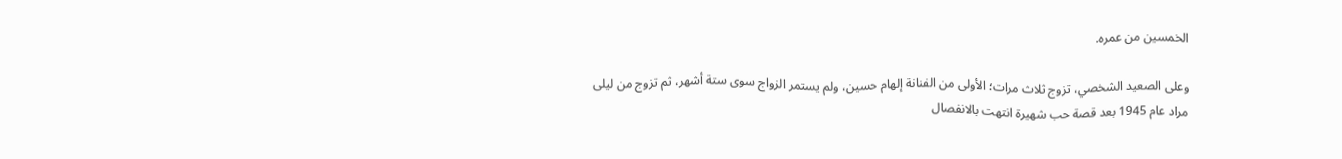الخمسين من عمره.

وعلى الصعيد الشخصي، تزوج ثلاث مرات؛ الأولى من الفنانة إلهام حسين، ولم يستمر الزواج سوى ستة أشهر، ثم تزوج من ليلى مراد عام 1945 بعد قصة حب شهيرة انتهت بالانفصال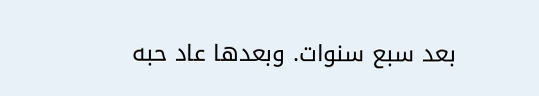بعد سبع سنوات. وبعدها عاد حبه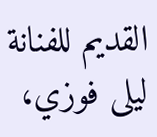القديم للفنانة ليلى فوزي،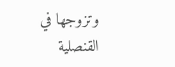وتزوجها في القنصلية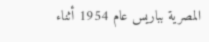المصرية بباريس عام 1954 أثناء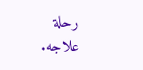رحلة علاجه.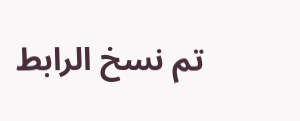تم نسخ الرابط